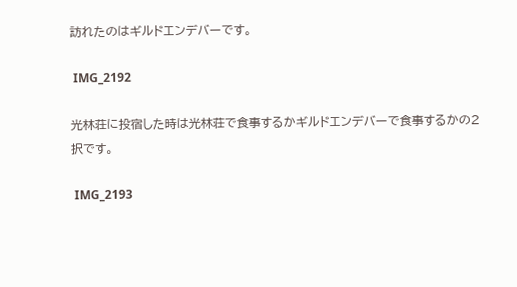訪れたのはギルドエンデバーです。

 IMG_2192

光林荘に投宿した時は光林荘で食事するかギルドエンデバーで食事するかの2択です。

 IMG_2193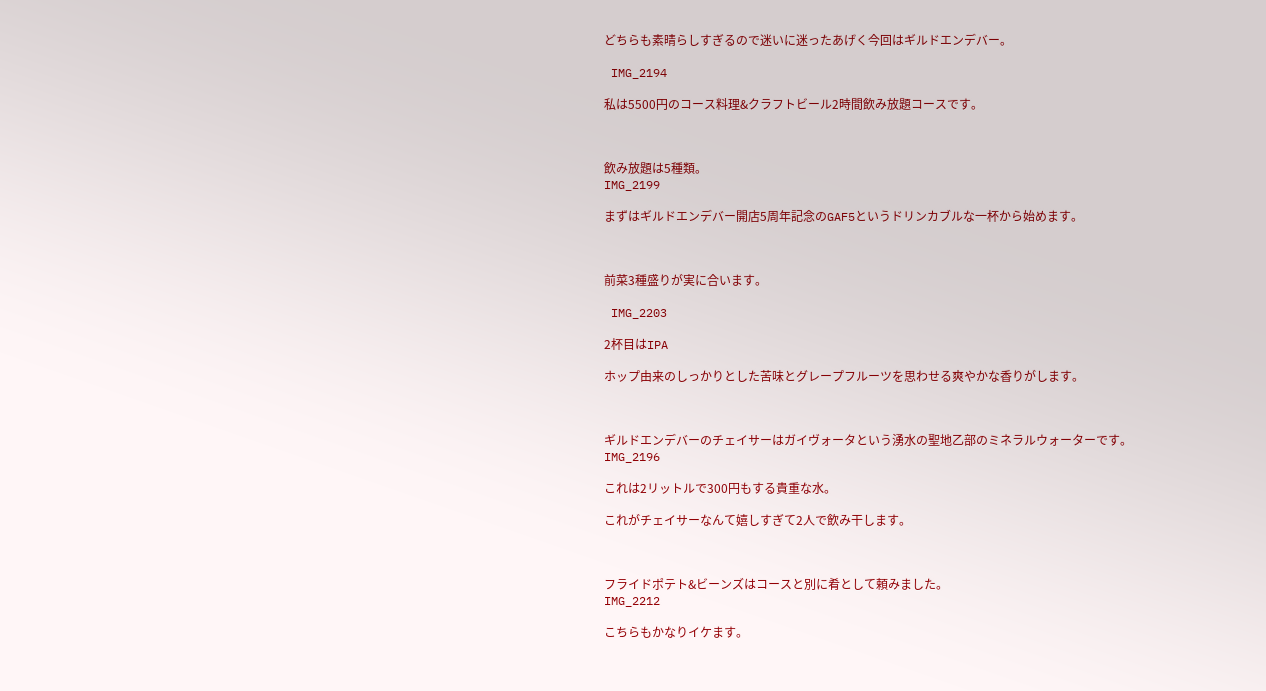どちらも素晴らしすぎるので迷いに迷ったあげく今回はギルドエンデバー。

 IMG_2194

私は5500円のコース料理&クラフトビール2時間飲み放題コースです。



飲み放題は5種類。
IMG_2199

まずはギルドエンデバー開店5周年記念のGAF5というドリンカブルな一杯から始めます。



前菜3種盛りが実に合います。

 IMG_2203

2杯目はIPA

ホップ由来のしっかりとした苦味とグレープフルーツを思わせる爽やかな香りがします。



ギルドエンデバーのチェイサーはガイヴォータという湧水の聖地乙部のミネラルウォーターです。
IMG_2196

これは2リットルで300円もする貴重な水。

これがチェイサーなんて嬉しすぎて2人で飲み干します。



フライドポテト&ビーンズはコースと別に肴として頼みました。
IMG_2212

こちらもかなりイケます。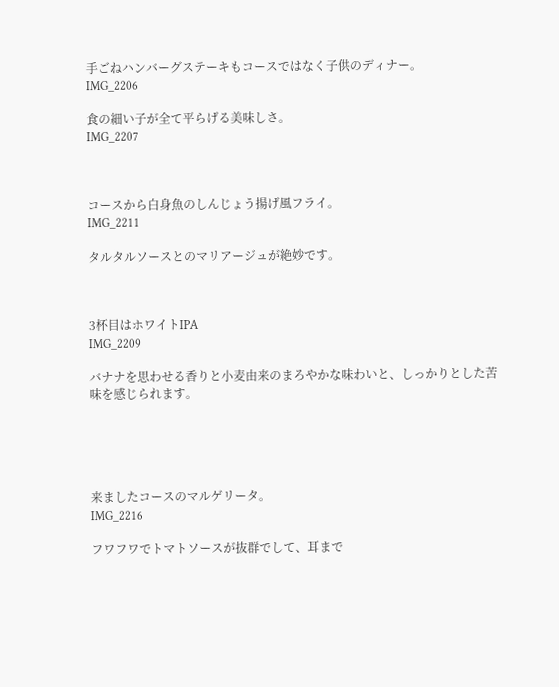手ごねハンバーグステーキもコースではなく子供のディナー。
IMG_2206

食の細い子が全て平らげる美味しさ。
IMG_2207



コースから白身魚のしんじょう揚げ風フライ。
IMG_2211

タルタルソースとのマリアージュが絶妙です。



3杯目はホワイトIPA
IMG_2209

バナナを思わせる香りと小麦由来のまろやかな味わいと、しっかりとした苦味を感じられます。





来ましたコースのマルゲリータ。
IMG_2216

フワフワでトマトソースが抜群でして、耳まで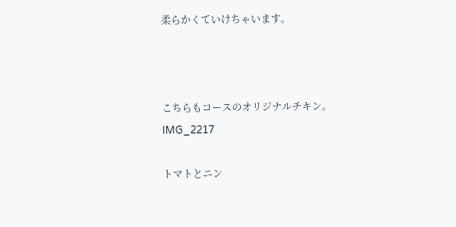柔らかくていけちゃいます。



こちらもコースのオリジナルチキン。
IMG_2217

トマトとニン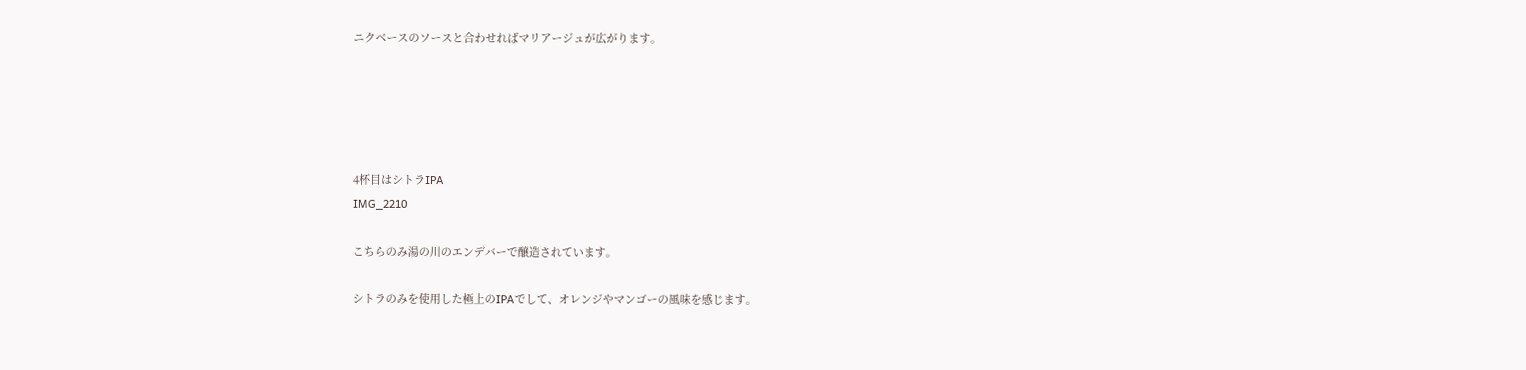ニクベースのソースと合わせればマリアージュが広がります。





4杯目はシトラIPA
IMG_2210

こちらのみ湯の川のエンデバーで醸造されています。

シトラのみを使用した極上のIPAでして、オレンジやマンゴーの風味を感じます。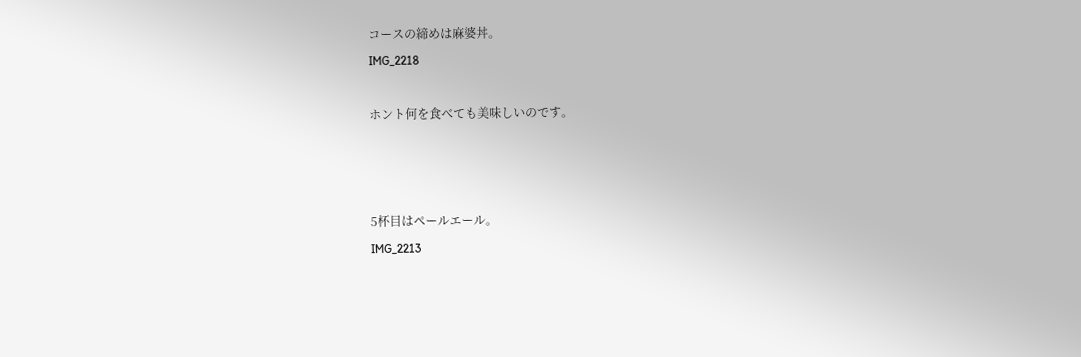コースの締めは麻婆丼。
IMG_2218

ホント何を食べても美味しいのです。



5杯目はペールエール。
IMG_2213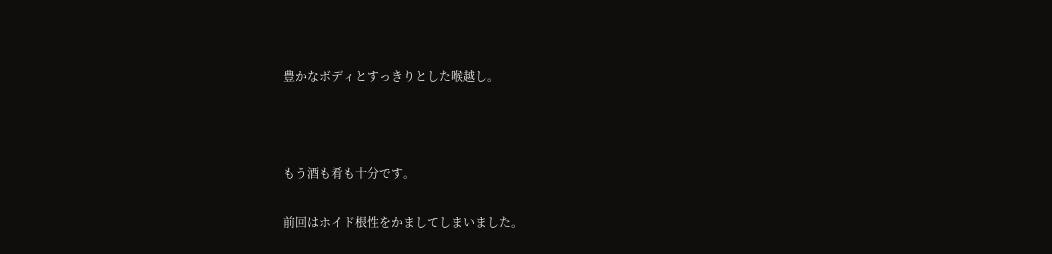豊かなボディとすっきりとした喉越し。



もう酒も肴も十分です。

前回はホイド根性をかましてしまいました。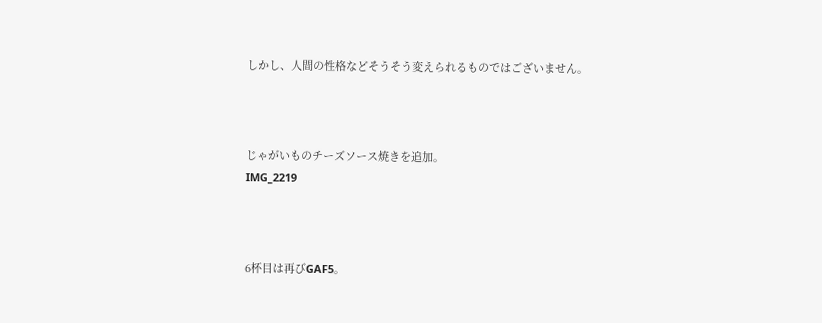しかし、人間の性格などそうそう変えられるものではございません。



じゃがいものチーズソース焼きを追加。
IMG_2219



6杯目は再びGAF5。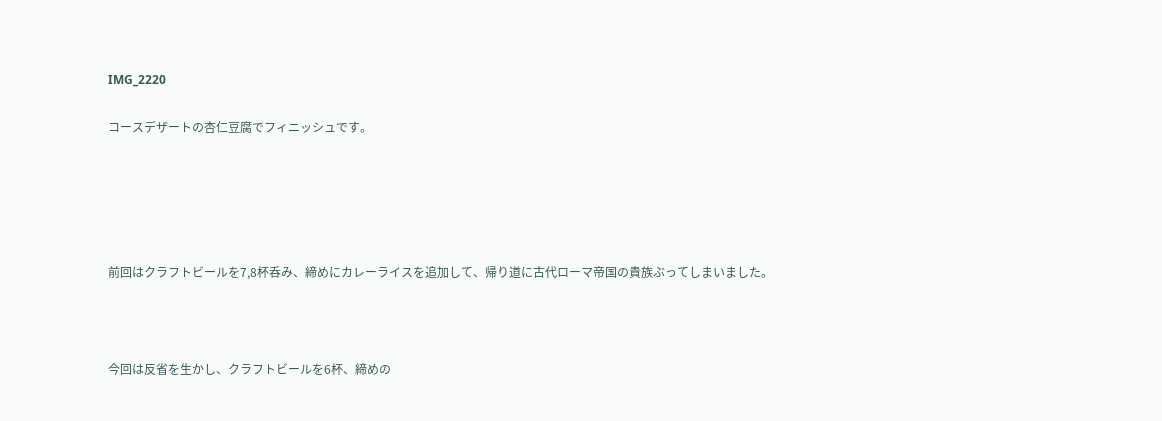IMG_2220

コースデザートの杏仁豆腐でフィニッシュです。





前回はクラフトビールを7,8杯呑み、締めにカレーライスを追加して、帰り道に古代ローマ帝国の貴族ぶってしまいました。



今回は反省を生かし、クラフトビールを6杯、締めの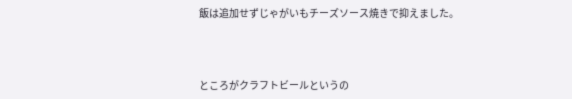飯は追加せずじゃがいもチーズソース焼きで抑えました。



ところがクラフトビールというの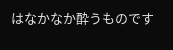はなかなか酔うものです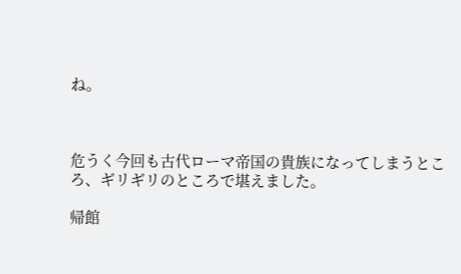ね。



危うく今回も古代ローマ帝国の貴族になってしまうところ、ギリギリのところで堪えました。

帰館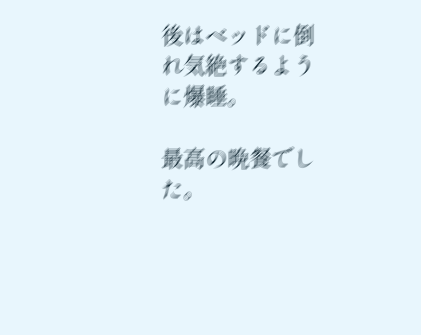後はベッドに倒れ気絶するように爆睡。

最高の晩餐でした。